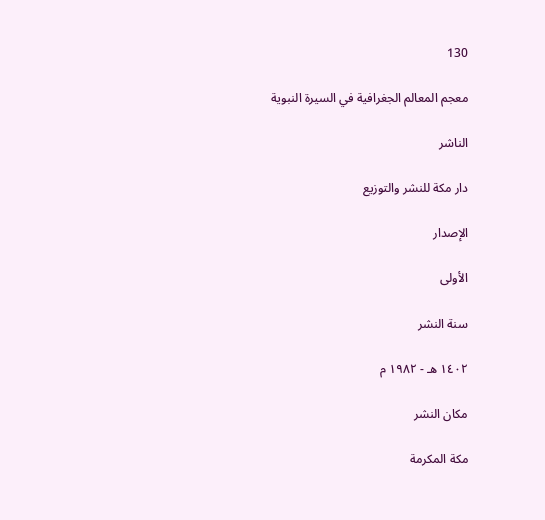130

معجم المعالم الجغرافية في السيرة النبوية

الناشر

دار مكة للنشر والتوزيع

الإصدار

الأولى

سنة النشر

١٤٠٢ هـ - ١٩٨٢ م

مكان النشر

مكة المكرمة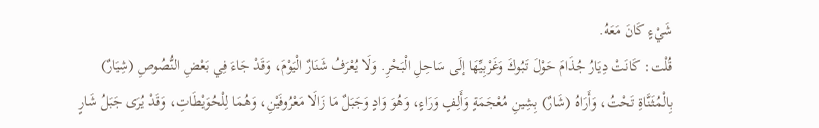شَيْءٍ كَانَ مَعَهُ.
قُلْت: كَانَتْ دِيَارُ جُذَامَ حَوْلَ تَبُوكَ وَغَرْبِيِّهَا إلَى سَاحِلِ الْبَحْرِ. وَلَا يُعْرَفُ شَنَارٌ الْيَوْمَ، وَقَدْ جَاءَ فِي بَعْضِ النُّصُوصِ (شِيَارٌ) بِالْمُثَنَّاةِ تَحْتُ، وَأَرَاهُ (شَارٌ) بِشِينِ مُعْجَمَةٍ وَأَلِفٍ وَرَاءٍ، وَهُوَ وَادٍ وَجَبَلٌ مَا زَالَا مَعْرُوفَيْنِ، وَهُمَا لِلْحُوَيْطَاتِ، وَقَدْ يُرَى جَبَلُ شَارٍ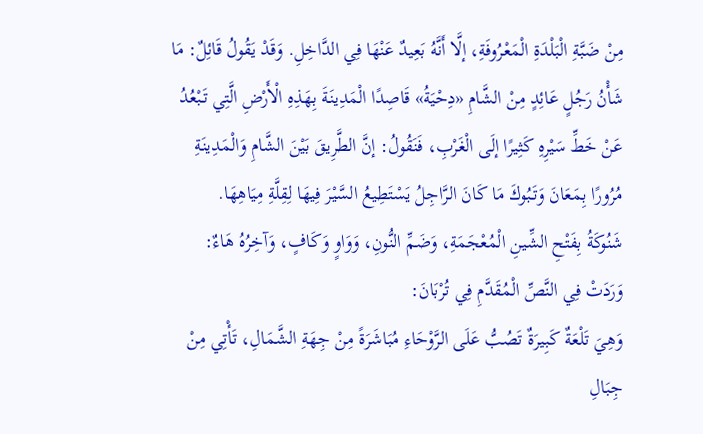مِنْ ضَبَّةِ الْبَلْدَةِ الْمَعْرُوفَةِ، إلَّا أَنَّهُ بَعِيدٌ عَنْهَا فِي الدَّاخِلِ. وَقَدْ يَقُولُ قَائِلٌ: مَا شَأْنُ رَجُلٍ عَائِدٍ مِنْ الشَّامِ «دِحْيَةُ» قَاصِدًا الْمَدِينَةَ بِهَذِهِ الْأَرْضِ الَّتِي تَبْعُدُ عَنْ خَطِّ سَيْرِهِ كَثِيرًا إلَى الْغَرْبِ، فَنَقُولُ: إنَّ الطَّرِيقَ بَيْنَ الشَّامِ وَالْمَدِينَةِ مُرُورًا بِمَعَانَ وَتَبُوكَ مَا كَانَ الرَّاجِلُ يَسْتَطِيعُ السَّيْرَ فِيهَا لِقِلَّةِ مِيَاهِهَا.
شَنُوكَةُ بِفَتْحِ الشِّينِ الْمُعْجَمَةِ، وَضَمِّ النُّونِ، وَوَاوٍ وَكَافٍ، وَآخِرُهُ هَاءٌ:
وَرَدَتْ فِي النَّصِّ الْمُقَدَّمِ فِي تُرْبَانَ:
وَهِيَ تَلْعَةٌ كَبِيرَةٌ تَصُبُّ عَلَى الرَّوْحَاءِ مُبَاشَرَةً مِنْ جِهَةِ الشَّمَالِ، تَأْتِي مِنْ جِبَالِ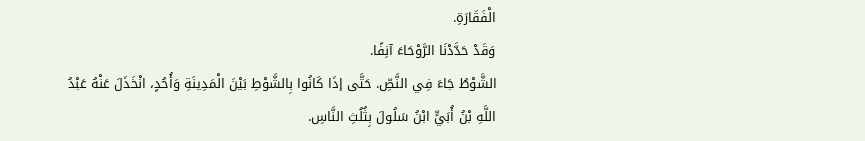الْفَقَارَةِ.
وَقَدْ حَدَّدْنَا الرَّوْحَاءَ آنِفًا.
الشَّوْطُ جَاءَ فِي النَّصِّ. حَتَّى إذَا كَانُوا بِالشَّوْطِ بَيْنَ الْمَدِينَةِ وَأُحُدٍ، انْخَذَلَ عَنْهُ عَبْدُ اللَّهِ بْنُ أُبَيٍّ ابْنُ سَلُولَ بِثُلُثِ النَّاسِ.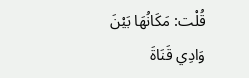قُلْت: مَكَانُهَا بَيْنَ وَادِي قَنَاةَ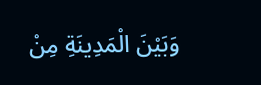وَبَيْنَ الْمَدِينَةِ مِنْ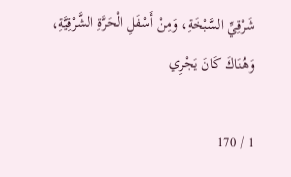شَرْقِيِّ السَّبْخَةِ، وَمِنْ أَسْفَلِ الْحَرَّةِ الشَّرْقِيَّةِ، وَهُنَاكَ كَانَ يَجْرِي

1 / 170